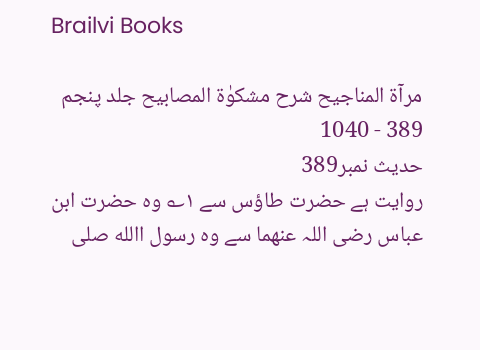Brailvi Books

مرآۃ المناجیح شرح مشکوٰۃ المصابیح جلد پنجم
389 - 1040
حدیث نمبر389
روایت ہے حضرت طاؤس سے ۱؎ وہ حضرت ابن عباس رضی اللہ عنھما سے وہ رسول االله صلی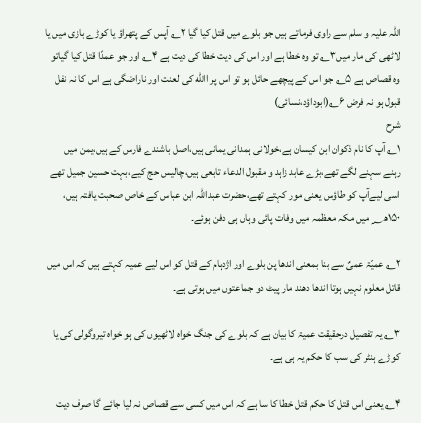اللہ علیہ و سلم سے راوی فرماتے ہیں جو بلوے میں قتل کیا گیا ۲؎ آپس کے پتھراؤ یا کوڑے بازی میں یا لاٹھی کی مار میں۳؎ تو وہ خطا ہے اور اس کی دیت خطا کی دیت ہے ۴؎ اور جو عمدًا قتل کیا گیاتو وہ قصاص ہے ۵؎ جو اس کے پیچھے حائل ہو تو اس پر االله کی لعنت اور ناراضگی ہے اس کا نہ نفل قبول ہو نہ فرض ۶؎(ابوداؤد،نسائی)
شرح
۱؎ آپ کا نام ذکوان ابن کیسان ہے،خولانی ہمدانی یمانی ہیں،اصل باشندے فارس کے ہیں،یمن میں رہنے سہنے لگے تھے،بڑے عابد زاہد و مقبول الدعاء تابعی ہیں،چالیس حج کیے،بہت حسین جمیل تھے اسی لیےآپ کو طاؤس یعنی مور کہتے تھے،حضرت عبداللہ ابن عباس کے خاص صحبت یافتہ ہیں،  ۱۵۰ھ؁ میں مکہ معظمہ میں وفات پائی وہاں ہی دفن ہوئے۔

۲؎ عمیّۃ عمیٌ سے بنا بمعنی اندھا پن بلوے اور اژدہام کے قتل کو اس لیے عمیہ کہتے ہیں کہ اس میں قاتل معلوم نہیں ہوتا اندھا دھند مار پیٹ دو جماعتوں میں ہوتی ہے۔

۳؎ یہ تفصیل درحقیقت عمیۃ کا بیان ہے کہ بلوے کی جنگ خواہ لاٹھیوں کی ہو خواہ تیروگولی کی یا کوڑے ہنٹر کی سب کا حکم یہ ہی ہے۔

۴؎ یعنی اس قتل کا حکم قتل خطا کا سا ہے کہ اس میں کسی سے قصاص نہ لیا جائے گا صرف دیت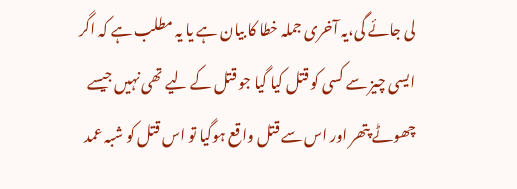لی جائے گی،یہ آخری جملہ خطا کا بیان ہے یا یہ مطلب ہے کہ اگر ایسی چیز سے کسی کو قتل کیا گیا جو قتل کے لیے تھی نہیں جیسے چھوٹے پتھر اور اس سے قتل واقع ہوگیا تو اس قتل کو شبہ عمد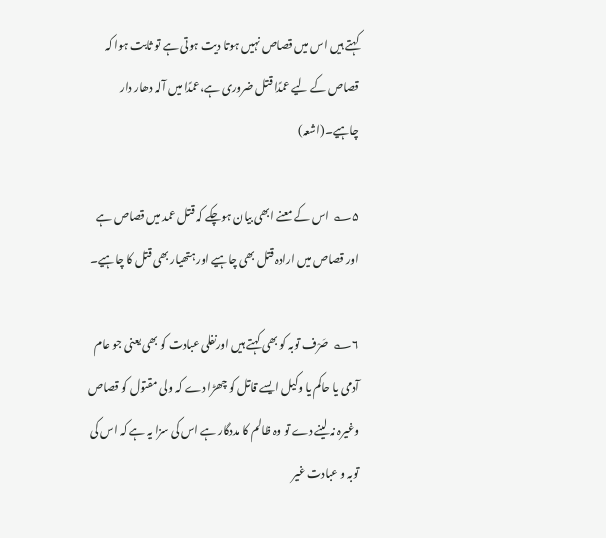کہتے ہیں اس میں قصاص نہیں ہوتا دیت ہوتی ہے تو ثابت ہوا کہ قصاص کے لیے عمدًا قتل ضروری ہے،عمدًا میں آلہ دھار دار چاہیے۔(اشعہ)

۵؎  اس کے معنے ابھی بیان ہوچکے کہ قتل عمد میں قصاص ہے اور قصاص میں ارادہ قتل بھی چاہیے اور ہتھیار بھی قتل کا چاہیے۔

۶؎  صَرْف توبہ کو بھی کہتے ہیں اورنفلی عبادت کو بھی یعنی جو عام آدمی یا حاکم یا وکیل ایسے قاتل کو چھڑا دے کہ ولی مقتول کو قصاص وغیرہ نہ لینے دے تو وہ ظالم کا مددگار ہے اس کی سزا یہ ہے کہ اس کی توبہ و عبادت غیر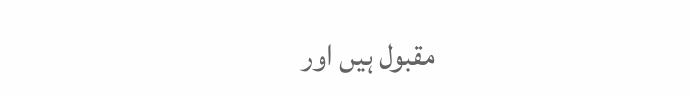مقبول ہیں اور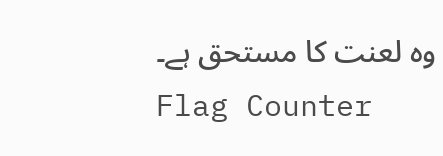وہ لعنت کا مستحق ہے۔
Flag Counter